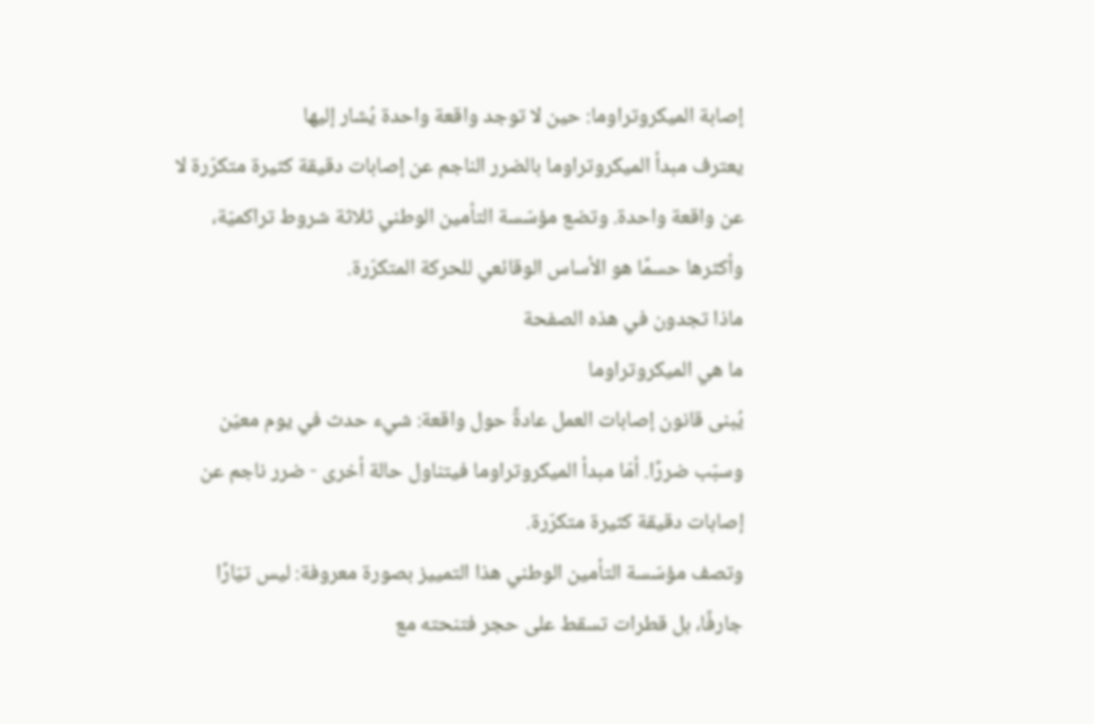إصابة الميكروتراوما: حين لا توجد واقعة واحدة يُشار إليها
يعترف مبدأ الميكروتراوما بالضرر الناجم عن إصابات دقيقة كثيرة متكرّرة لا عن واقعة واحدة. وتضع مؤسّسة التأمين الوطني ثلاثة شروط تراكميّة، وأكثرها حسمًا هو الأساس الوقائعي للحركة المتكرّرة.
ماذا تجدون في هذه الصفحة
ما هي الميكروتراوما
يُبنى قانون إصابات العمل عادةً حول واقعة: شيء حدث في يوم معيّن وسبّب ضررًا. أمّا مبدأ الميكروتراوما فيتناول حالة أخرى - ضرر ناجم عن إصابات دقيقة كثيرة متكرّرة.
وتصف مؤسّسة التأمين الوطني هذا التمييز بصورة معروفة: ليس تيّارًا جارفًا، بل قطرات تسقط على حجر فتنحته مع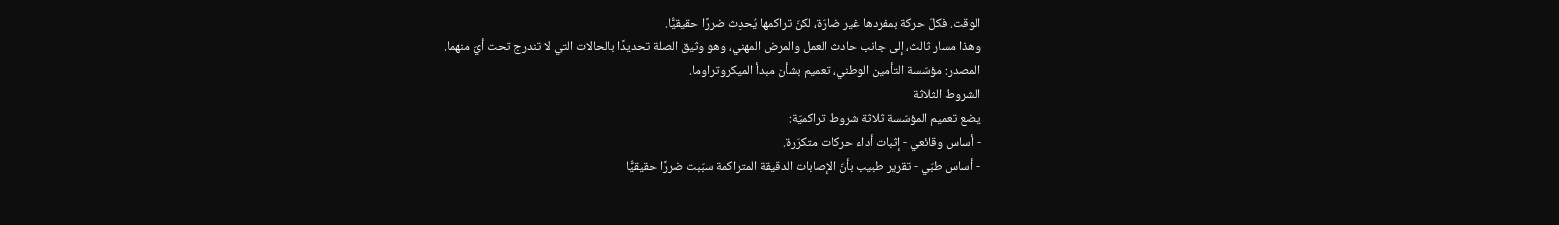الوقت. فكلّ حركة بمفردها غير ضارّة، لكنّ تراكمها يُحدِث ضررًا حقيقيًّا.
وهذا مسار ثالث، إلى جانب حادث العمل والمرض المهني، وهو وثيق الصلة تحديدًا بالحالات التي لا تندرج تحت أيّ منهما.
المصدر: مؤسّسة التأمين الوطني، تعميم بشأن مبدأ الميكروتراوما.
الشروط الثلاثة
يضع تعميم المؤسّسة ثلاثة شروط تراكميّة:
- أساس وقائعي - إثبات أداء حركات متكرّرة.
- أساس طبّي - تقرير طبيب بأنّ الإصابات الدقيقة المتراكمة سبّبت ضررًا حقيقيًّا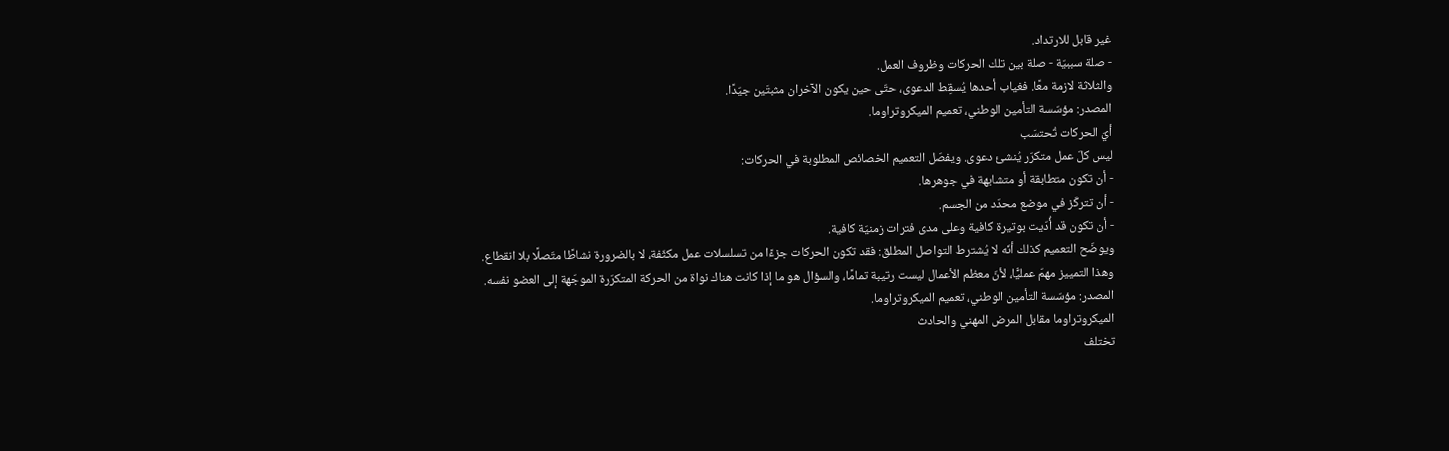غير قابل للارتداد.
- صلة سببيّة - صلة بين تلك الحركات وظروف العمل.
والثلاثة لازمة معًا. فغياب أحدها يُسقِط الدعوى، حتّى حين يكون الآخران مثبتَين جيّدًا.
المصدر: مؤسّسة التأمين الوطني، تعميم الميكروتراوما.
أيّ الحركات تُحتسَب
ليس كلّ عمل متكرّر يُنشئ دعوى. ويفصّل التعميم الخصائص المطلوبة في الحركات:
- أن تكون متطابقة أو متشابهة في جوهرها.
- أن تتركّز في موضع محدّد من الجسم.
- أن تكون قد أُدّيت بوتيرة كافية وعلى مدى فترات زمنيّة كافية.
ويوضّح التعميم كذلك أنّه لا يُشترط التواصل المطلق: فقد تكون الحركات جزءًا من تسلسلات عمل مكثّفة، لا بالضرورة نشاطًا متّصلًا بلا انقطاع.
وهذا التمييز مهمّ عمليًّا، لأنّ معظم الأعمال ليست رتيبة تمامًا، والسؤال هو ما إذا كانت هناك نواة من الحركة المتكرّرة الموجّهة إلى العضو نفسه.
المصدر: مؤسّسة التأمين الوطني، تعميم الميكروتراوما.
الميكروتراوما مقابل المرض المهني والحادث
تختلف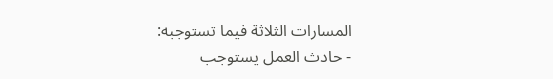المسارات الثلاثة فيما تستوجبه:
- حادث العمل يستوجب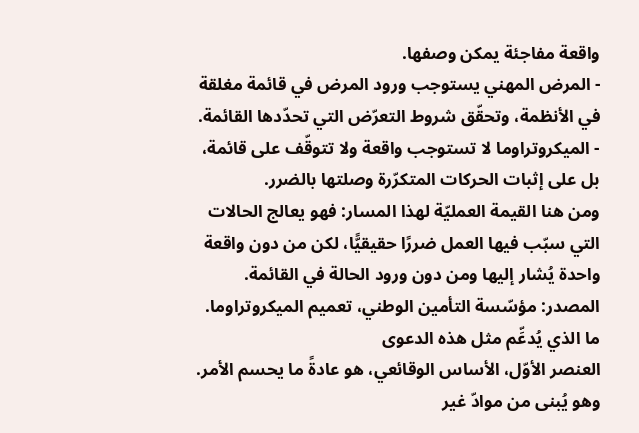واقعة مفاجئة يمكن وصفها.
- المرض المهني يستوجب ورود المرض في قائمة مغلقة في الأنظمة، وتحقّق شروط التعرّض التي تحدّدها القائمة.
- الميكروتراوما لا تستوجب واقعة ولا تتوقّف على قائمة، بل على إثبات الحركات المتكرّرة وصلتها بالضرر.
ومن هنا القيمة العمليّة لهذا المسار: فهو يعالج الحالات التي سبّب فيها العمل ضررًا حقيقيًّا، لكن من دون واقعة واحدة يُشار إليها ومن دون ورود الحالة في القائمة.
المصدر: مؤسّسة التأمين الوطني، تعميم الميكروتراوما.
ما الذي يُدعِّم مثل هذه الدعوى
العنصر الأوّل، الأساس الوقائعي، هو عادةً ما يحسم الأمر. وهو يُبنى من موادّ غير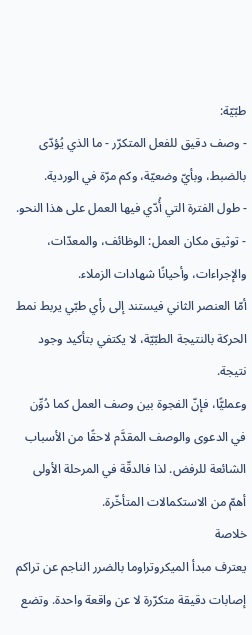طبّيّة:
- وصف دقيق للفعل المتكرّر - ما الذي يُؤدّى بالضبط، وبأيّ وضعيّة، وكم مرّة في الوردية.
- طول الفترة التي أُدّي فيها العمل على هذا النحو.
- توثيق مكان العمل: الوظائف، والمعدّات، والإجراءات، وأحيانًا شهادات الزملاء.
أمّا العنصر الثاني فيستند إلى رأي طبّي يربط نمط الحركة بالنتيجة الطبّيّة، لا يكتفي بتأكيد وجود نتيجة.
وعمليًّا، فإنّ الفجوة بين وصف العمل كما دُوِّن في الدعوى والوصف المقدَّم لاحقًا من الأسباب الشائعة للرفض. لذا فالدقّة في المرحلة الأولى أهمّ من الاستكمالات المتأخّرة.
خلاصة
يعترف مبدأ الميكروتراوما بالضرر الناجم عن تراكم إصابات دقيقة متكرّرة لا عن واقعة واحدة. وتضع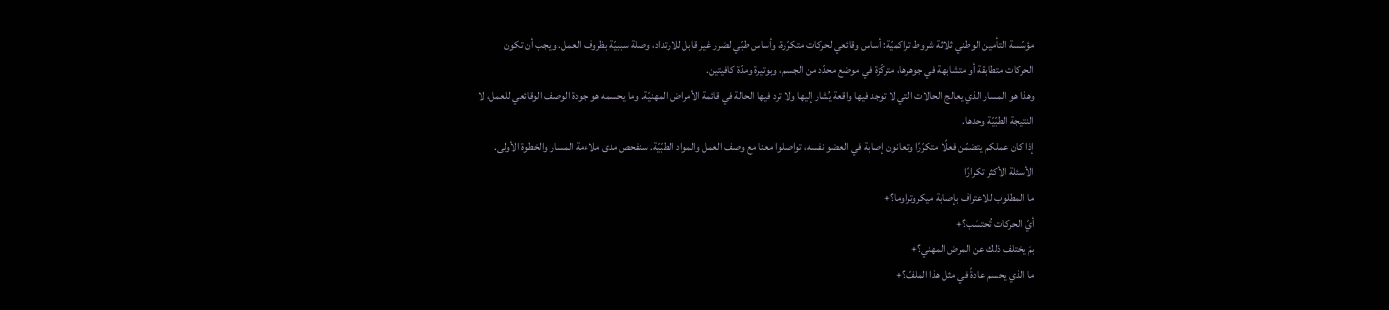مؤسّسة التأمين الوطني ثلاثة شروط تراكميّة: أساس وقائعي لحركات متكرّرة، وأساس طبّي لضرر غير قابل للارتداد، وصلة سببيّة بظروف العمل. ويجب أن تكون الحركات متطابقة أو متشابهة في جوهرها، متركّزة في موضع محدّد من الجسم، وبوتيرة ومدّة كافيتين.
وهذا هو المسار الذي يعالج الحالات التي لا توجد فيها واقعة يُشار إليها ولا ترد فيها الحالة في قائمة الأمراض المهنيّة. وما يحسمه هو جودة الوصف الوقائعي للعمل، لا النتيجة الطبّيّة وحدها.
إذا كان عملكم يتضمّن فعلًا متكرّرًا وتعانون إصابة في العضو نفسه، تواصلوا معنا مع وصف العمل والمواد الطبّيّة. سنفحص مدى ملاءمة المسار والخطوة الأولى.
الأسئلة الأكثر تكرارًا
ما المطلوب للاعتراف بإصابة ميكروتراوما؟+
أيّ الحركات تُحتسَب؟+
بمَ يختلف ذلك عن المرض المهني؟+
ما الذي يحسم عادةً في مثل هذا الملفّ؟+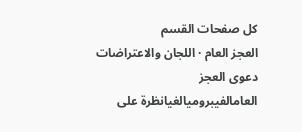كل صفحات القسم
العجز العام · اللجان والاعتراضات
دعوى العجز العامالفيبروميالغيانظرة على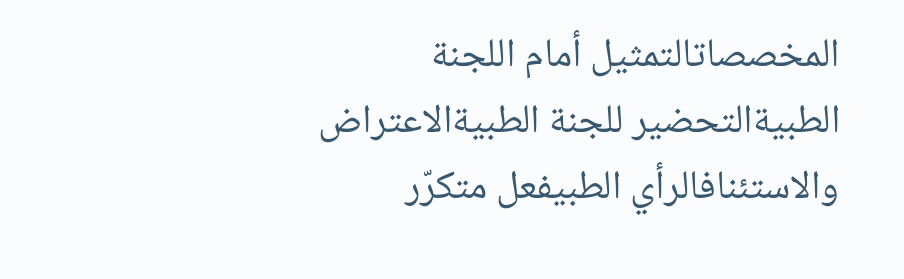المخصصاتالتمثيل أمام اللجنة الطبيةالتحضير للجنة الطبيةالاعتراض والاستئنافالرأي الطبيفعل متكرّر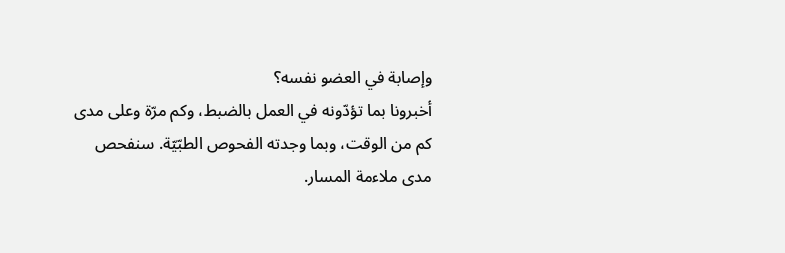وإصابة في العضو نفسه؟
أخبرونا بما تؤدّونه في العمل بالضبط، وكم مرّة وعلى مدى كم من الوقت، وبما وجدته الفحوص الطبّيّة. سنفحص مدى ملاءمة المسار.